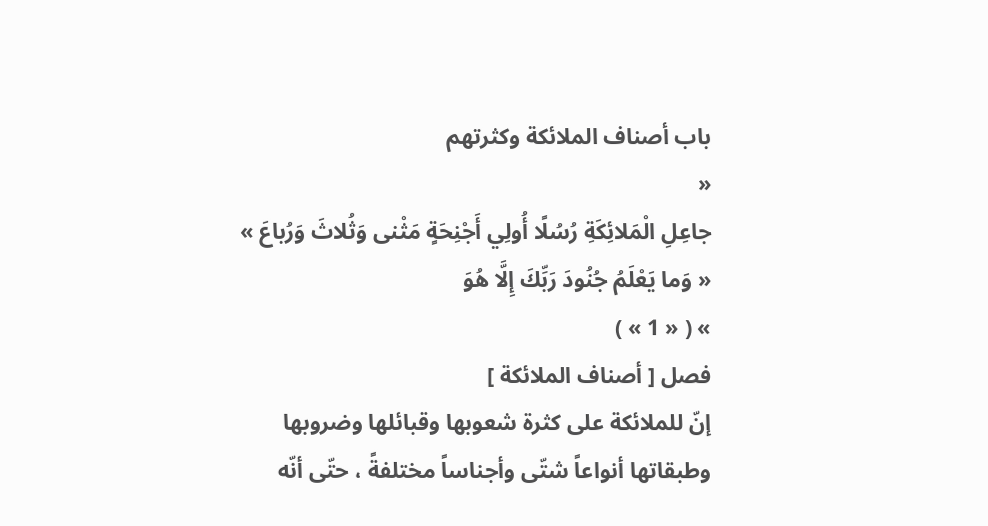باب أصناف الملائكة وكثرتهم
«
جاعِلِ الْمَلائِكَةِ رُسُلًا أُولِي أَجْنِحَةٍ مَثْنى وَثُلاثَ وَرُباعَ »
« وَما يَعْلَمُ جُنُودَ رَبِّكَ إِلَّا هُوَ
» ( « 1 » )
فصل [ أصناف الملائكة ]
إنّ للملائكة على كثرة شعوبها وقبائلها وضروبها وطبقاتها أنواعاً شتّى وأجناساً مختلفةً ، حتّى أنّه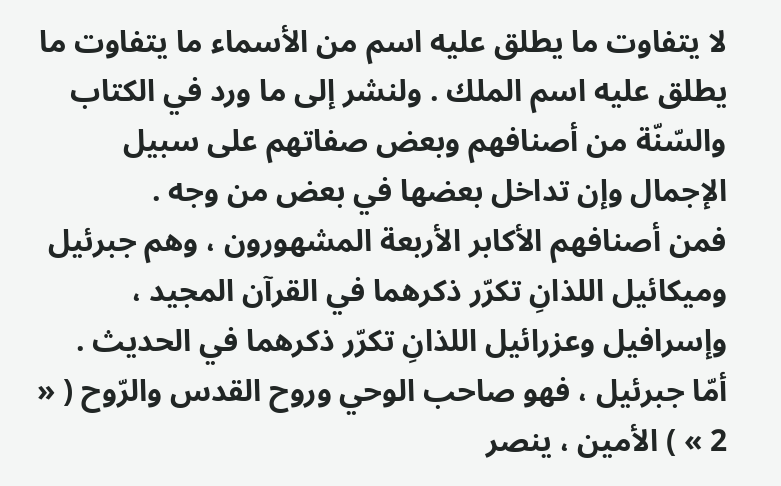لا يتفاوت ما يطلق عليه اسم من الأسماء ما يتفاوت ما يطلق عليه اسم الملك . ولنشر إلى ما ورد في الكتاب والسّنّة من أصنافهم وبعض صفاتهم على سبيل الإجمال وإن تداخل بعضها في بعض من وجه .
فمن أصنافهم الأكابر الأربعة المشهورون ، وهم جبرئيل وميكائيل اللذانِ تكرّر ذكرهما في القرآن المجيد ، وإسرافيل وعزرائيل اللذانِ تكرّر ذكرهما في الحديث .
أمّا جبرئيل ، فهو صاحب الوحي وروح القدس والرّوح ( « 2 » ) الأمين ، ينصر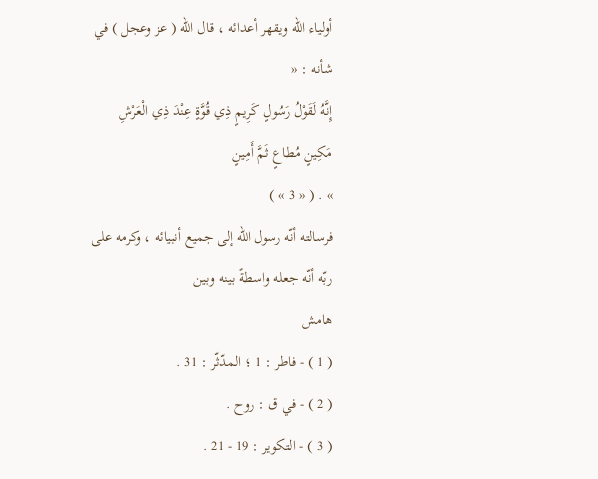أولياء الله ويقهر أعدائه ، قال الله ( عز وعجل ) في شأنه : «
إِنَّهُ لَقَوْلُ رَسُولٍ كَرِيمٍ ذِي قُوَّةٍ عِنْدَ ذِي الْعَرْشِ مَكِينٍ مُطاعٍ ثَمَّ أَمِينٍ
» . ( « 3 » )
فرسالته أنّه رسول الله إلى جميع أنبيائه ، وكرمه على ربّه أنّه جعله واسطةً بينه وبين
هامش
( 1 ) - فاطر : 1 ؛ المدّثّر : 31 .
( 2 ) - في ق : روح .
( 3 ) - التكوير : 19 - 21 .